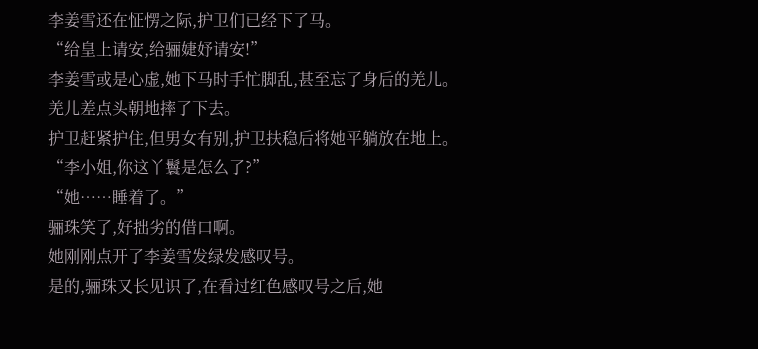李姜雪还在怔愣之际,护卫们已经下了马。
“给皇上请安,给骊婕妤请安!”
李姜雪或是心虚,她下马时手忙脚乱,甚至忘了身后的羌儿。
羌儿差点头朝地摔了下去。
护卫赶紧护住,但男女有别,护卫扶稳后将她平躺放在地上。
“李小姐,你这丫鬟是怎么了?”
“她……睡着了。”
骊珠笑了,好拙劣的借口啊。
她刚刚点开了李姜雪发绿发感叹号。
是的,骊珠又长见识了,在看过红色感叹号之后,她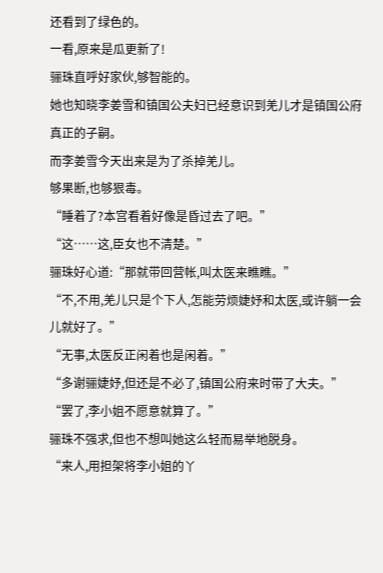还看到了绿色的。
一看,原来是瓜更新了!
骊珠直呼好家伙,够智能的。
她也知晓李姜雪和镇国公夫妇已经意识到羌儿才是镇国公府真正的子嗣。
而李姜雪今天出来是为了杀掉羌儿。
够果断,也够狠毒。
“睡着了?本宫看着好像是昏过去了吧。”
“这……这,臣女也不清楚。”
骊珠好心道:“那就带回营帐,叫太医来瞧瞧。”
“不,不用,羌儿只是个下人,怎能劳烦婕妤和太医,或许躺一会儿就好了。”
“无事,太医反正闲着也是闲着。”
“多谢骊婕妤,但还是不必了,镇国公府来时带了大夫。”
“罢了,李小姐不愿意就算了。”
骊珠不强求,但也不想叫她这么轻而易举地脱身。
“来人,用担架将李小姐的丫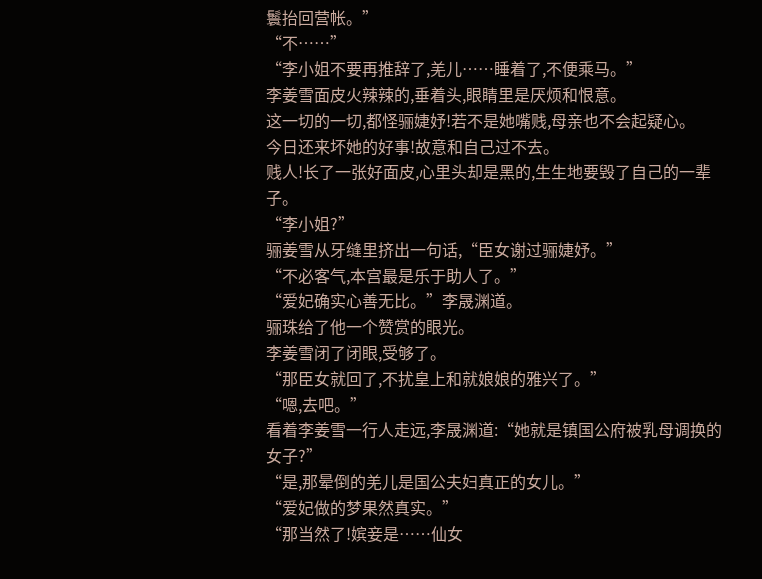鬟抬回营帐。”
“不……”
“李小姐不要再推辞了,羌儿……睡着了,不便乘马。”
李姜雪面皮火辣辣的,垂着头,眼睛里是厌烦和恨意。
这一切的一切,都怪骊婕妤!若不是她嘴贱,母亲也不会起疑心。
今日还来坏她的好事!故意和自己过不去。
贱人!长了一张好面皮,心里头却是黑的,生生地要毁了自己的一辈子。
“李小姐?”
骊姜雪从牙缝里挤出一句话,“臣女谢过骊婕妤。”
“不必客气,本宫最是乐于助人了。”
“爱妃确实心善无比。”李晟渊道。
骊珠给了他一个赞赏的眼光。
李姜雪闭了闭眼,受够了。
“那臣女就回了,不扰皇上和就娘娘的雅兴了。”
“嗯,去吧。”
看着李姜雪一行人走远,李晟渊道:“她就是镇国公府被乳母调换的女子?”
“是,那晕倒的羌儿是国公夫妇真正的女儿。”
“爱妃做的梦果然真实。”
“那当然了!嫔妾是……仙女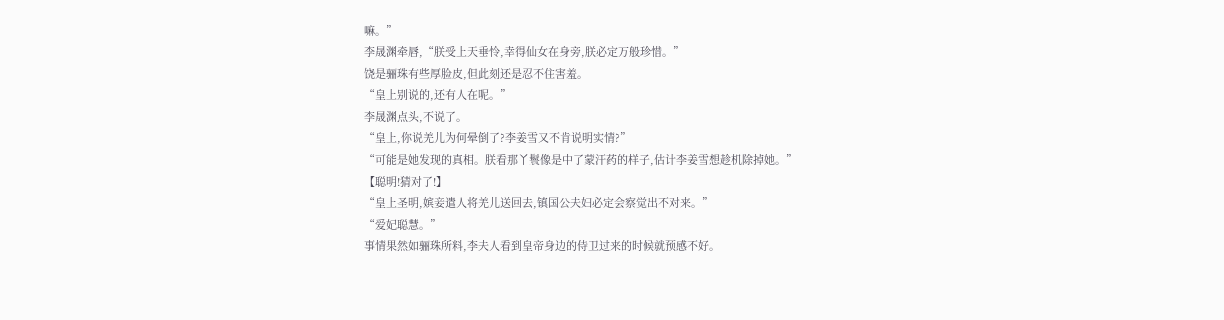嘛。”
李晟渊牵唇,“朕受上天垂怜,幸得仙女在身旁,朕必定万般珍惜。”
饶是骊珠有些厚脸皮,但此刻还是忍不住害羞。
“皇上别说的,还有人在呢。”
李晟渊点头,不说了。
“皇上,你说羌儿为何晕倒了?李姜雪又不肯说明实情?”
“可能是她发现的真相。朕看那丫鬟像是中了蒙汗药的样子,估计李姜雪想趁机除掉她。”
【聪明!猜对了!】
“皇上圣明,嫔妾遣人将羌儿送回去,镇国公夫妇必定会察觉出不对来。”
“爱妃聪慧。”
事情果然如骊珠所料,李夫人看到皇帝身边的侍卫过来的时候就预感不好。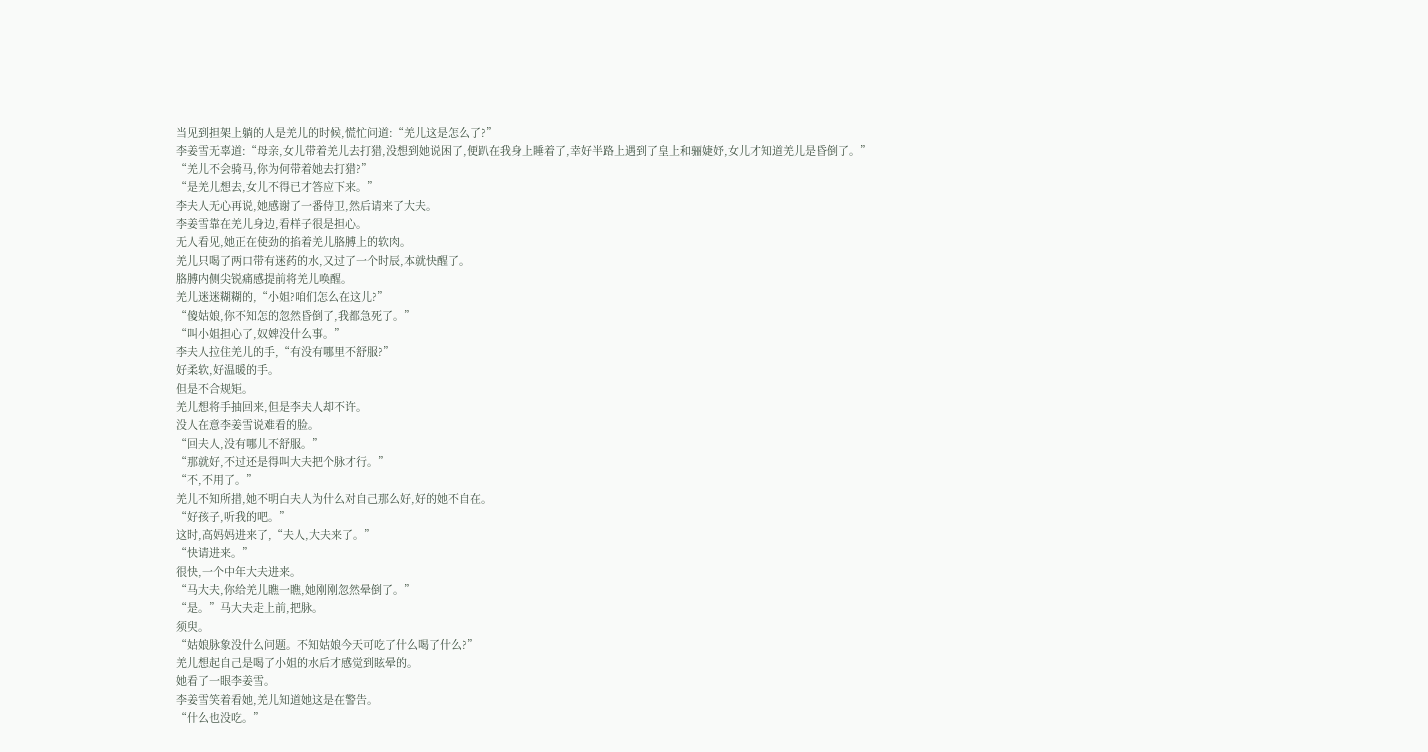当见到担架上躺的人是羌儿的时候,慌忙问道:“羌儿这是怎么了?”
李姜雪无辜道:“母亲,女儿带着羌儿去打猎,没想到她说困了,便趴在我身上睡着了,幸好半路上遇到了皇上和骊婕妤,女儿才知道羌儿是昏倒了。”
“羌儿不会骑马,你为何带着她去打猎?”
“是羌儿想去,女儿不得已才答应下来。”
李夫人无心再说,她感谢了一番侍卫,然后请来了大夫。
李姜雪靠在羌儿身边,看样子很是担心。
无人看见,她正在使劲的掐着羌儿胳膊上的软肉。
羌儿只喝了两口带有迷药的水,又过了一个时辰,本就快醒了。
胳膊内侧尖锐痛感提前将羌儿唤醒。
羌儿迷迷糊糊的,“小姐?咱们怎么在这儿?”
“傻姑娘,你不知怎的忽然昏倒了,我都急死了。”
“叫小姐担心了,奴婢没什么事。”
李夫人拉住羌儿的手,“有没有哪里不舒服?”
好柔软,好温暖的手。
但是不合规矩。
羌儿想将手抽回来,但是李夫人却不许。
没人在意李姜雪说难看的脸。
“回夫人,没有哪儿不舒服。”
“那就好,不过还是得叫大夫把个脉才行。”
“不,不用了。”
羌儿不知所措,她不明白夫人为什么对自己那么好,好的她不自在。
“好孩子,听我的吧。”
这时,高妈妈进来了,“夫人,大夫来了。”
“快请进来。”
很快,一个中年大夫进来。
“马大夫,你给羌儿瞧一瞧,她刚刚忽然晕倒了。”
“是。”马大夫走上前,把脉。
须臾。
“姑娘脉象没什么问题。不知姑娘今天可吃了什么喝了什么?”
羌儿想起自己是喝了小姐的水后才感觉到眩晕的。
她看了一眼李姜雪。
李姜雪笑着看她,羌儿知道她这是在警告。
“什么也没吃。”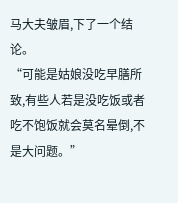马大夫皱眉,下了一个结论。
“可能是姑娘没吃早膳所致,有些人若是没吃饭或者吃不饱饭就会莫名晕倒,不是大问题。”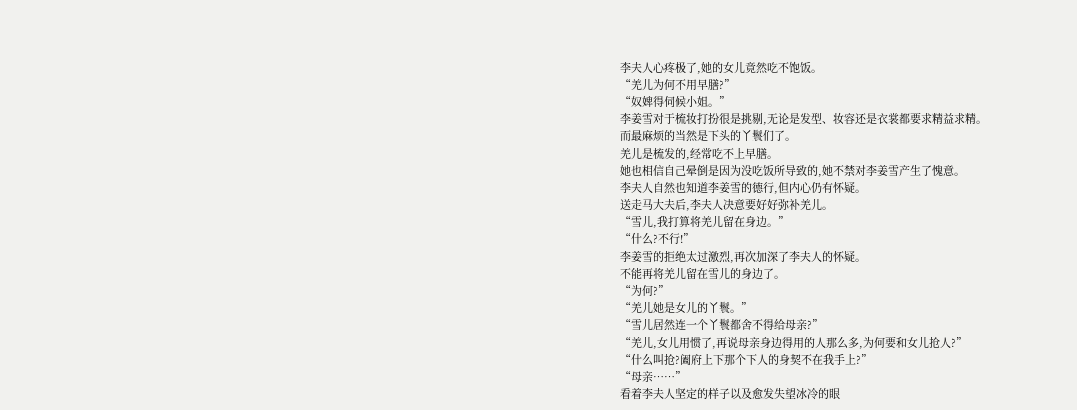李夫人心疼极了,她的女儿竟然吃不饱饭。
“羌儿为何不用早膳?”
“奴婢得伺候小姐。”
李姜雪对于梳妆打扮很是挑剔,无论是发型、妆容还是衣裳都要求精益求精。
而最麻烦的当然是下头的丫鬟们了。
羌儿是梳发的,经常吃不上早膳。
她也相信自己晕倒是因为没吃饭所导致的,她不禁对李姜雪产生了愧意。
李夫人自然也知道李姜雪的德行,但内心仍有怀疑。
送走马大夫后,李夫人决意要好好弥补羌儿。
“雪儿,我打算将羌儿留在身边。”
“什么?不行!”
李姜雪的拒绝太过激烈,再次加深了李夫人的怀疑。
不能再将羌儿留在雪儿的身边了。
“为何?”
“羌儿她是女儿的丫鬟。”
“雪儿居然连一个丫鬟都舍不得给母亲?”
“羌儿,女儿用惯了,再说母亲身边得用的人那么多,为何要和女儿抢人?”
“什么叫抢?阖府上下那个下人的身契不在我手上?”
“母亲……”
看着李夫人坚定的样子以及愈发失望冰冷的眼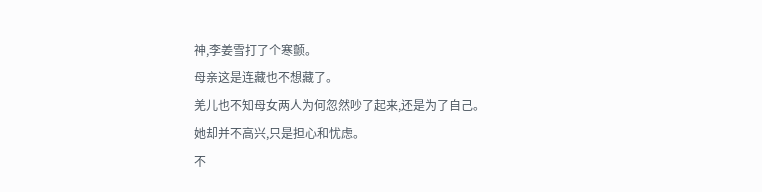神,李姜雪打了个寒颤。
母亲这是连藏也不想藏了。
羌儿也不知母女两人为何忽然吵了起来,还是为了自己。
她却并不高兴,只是担心和忧虑。
不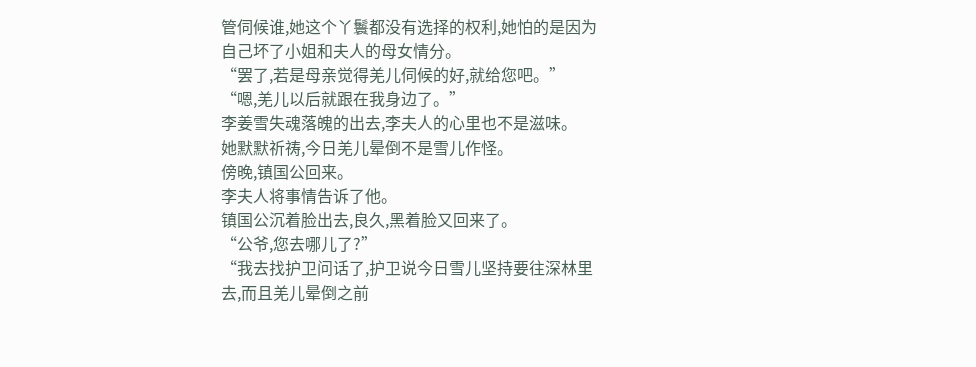管伺候谁,她这个丫鬟都没有选择的权利,她怕的是因为自己坏了小姐和夫人的母女情分。
“罢了,若是母亲觉得羌儿伺候的好,就给您吧。”
“嗯,羌儿以后就跟在我身边了。”
李姜雪失魂落魄的出去,李夫人的心里也不是滋味。
她默默祈祷,今日羌儿晕倒不是雪儿作怪。
傍晚,镇国公回来。
李夫人将事情告诉了他。
镇国公沉着脸出去,良久,黑着脸又回来了。
“公爷,您去哪儿了?”
“我去找护卫问话了,护卫说今日雪儿坚持要往深林里去,而且羌儿晕倒之前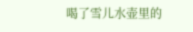喝了雪儿水壶里的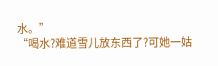水。”
“喝水?难道雪儿放东西了?可她一姑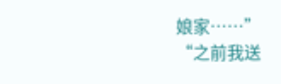娘家……”
“之前我送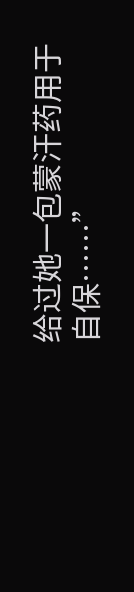给过她一包蒙汗药用于自保……”